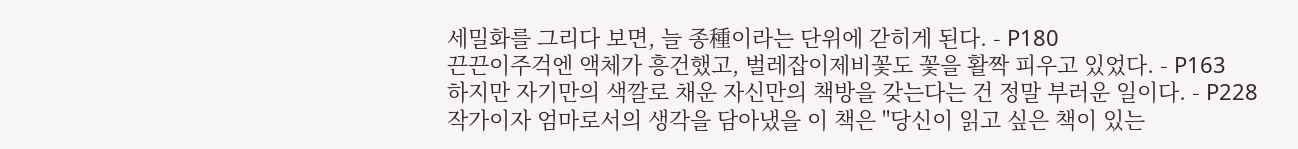세밀화를 그리다 보면, 늘 종種이라는 단위에 갇히게 된다. - P180
끈끈이주걱엔 액체가 흥건했고, 벌레잡이제비꽃도 꽃을 활짝 피우고 있었다. - P163
하지만 자기만의 색깔로 채운 자신만의 책방을 갖는다는 건 정말 부러운 일이다. - P228
작가이자 엄마로서의 생각을 담아냈을 이 책은 "당신이 읽고 싶은 책이 있는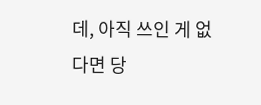데, 아직 쓰인 게 없다면 당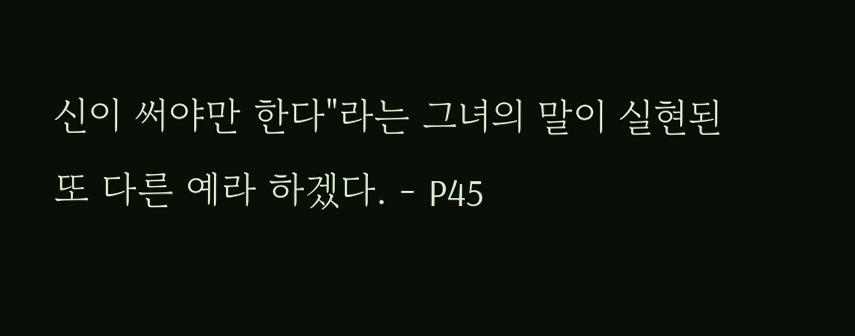신이 써야만 한다"라는 그녀의 말이 실현된 또 다른 예라 하겠다. - P45